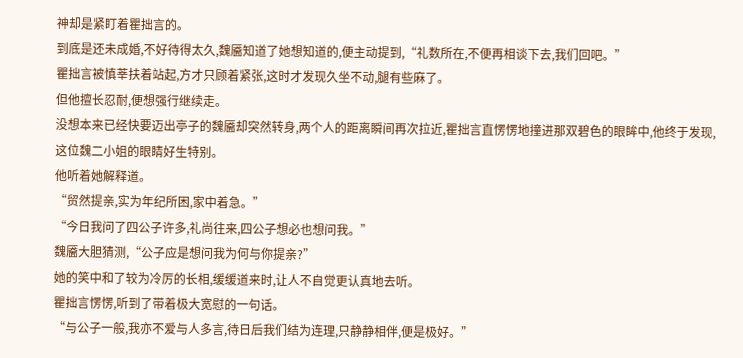神却是紧盯着瞿拙言的。
到底是还未成婚,不好待得太久,魏靥知道了她想知道的,便主动提到,“礼数所在,不便再相谈下去,我们回吧。”
瞿拙言被慎莘扶着站起,方才只顾着紧张,这时才发现久坐不动,腿有些麻了。
但他擅长忍耐,便想强行继续走。
没想本来已经快要迈出亭子的魏靥却突然转身,两个人的距离瞬间再次拉近,瞿拙言直愣愣地撞进那双碧色的眼眸中,他终于发现,这位魏二小姐的眼睛好生特别。
他听着她解释道。
“贸然提亲,实为年纪所困,家中着急。”
“今日我问了四公子许多,礼尚往来,四公子想必也想问我。”
魏靥大胆猜测,“公子应是想问我为何与你提亲?”
她的笑中和了较为冷厉的长相,缓缓道来时,让人不自觉更认真地去听。
瞿拙言愣愣,听到了带着极大宽慰的一句话。
“与公子一般,我亦不爱与人多言,待日后我们结为连理,只静静相伴,便是极好。”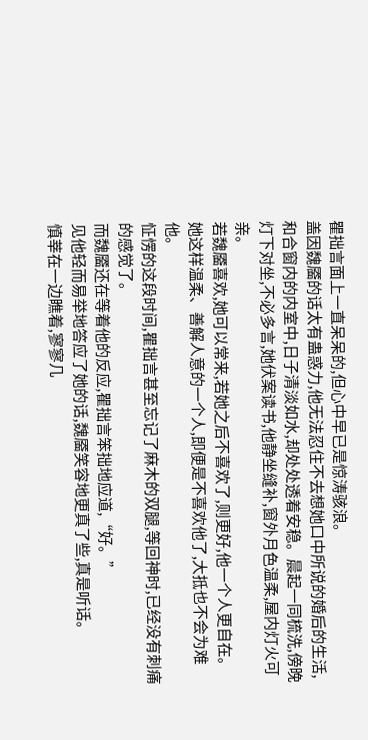瞿拙言面上一直呆呆的,但心中早已是惊涛骇浪。
盖因魏靥的话太有蛊惑力,他无法忍住不去想她口中所说的婚后的生活,和合窗内的内室中,日子清淡如水,却处处透着安稳。晨起一同梳洗,傍晚灯下对坐,不必多言,她伏案读书,他静坐缝补,窗外月色温柔,屋内灯火可亲。
若魏靥喜欢,她可以常来,若她之后不喜欢了,则更好,他一个人更自在。
她这样温柔、善解人意的一个人,即便是不喜欢他了,大抵也不会为难他。
怔愣的这段时间,瞿拙言甚至忘记了麻木的双腿,等回神时,已经没有刺痛的感觉了。
而魏靥还在等着他的反应,瞿拙言笨拙地应道,“好。”
见他轻而易举地答应了她的话,魏靥笑容地更真了些,真是听话。
慎莘在一边瞧着,寥寥几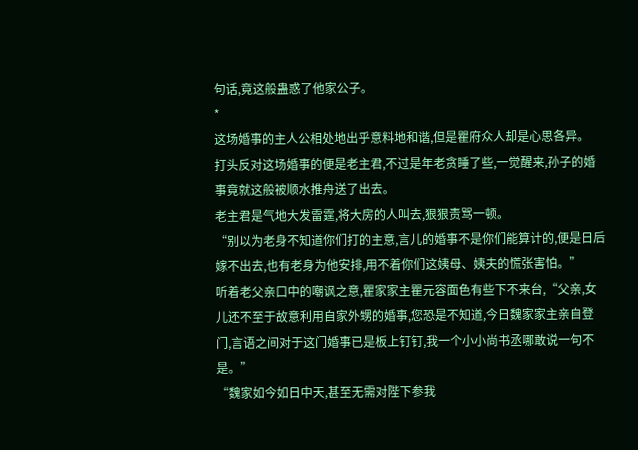句话,竟这般蛊惑了他家公子。
*
这场婚事的主人公相处地出乎意料地和谐,但是瞿府众人却是心思各异。
打头反对这场婚事的便是老主君,不过是年老贪睡了些,一觉醒来,孙子的婚事竟就这般被顺水推舟送了出去。
老主君是气地大发雷霆,将大房的人叫去,狠狠责骂一顿。
“别以为老身不知道你们打的主意,言儿的婚事不是你们能算计的,便是日后嫁不出去,也有老身为他安排,用不着你们这姨母、姨夫的慌张害怕。”
听着老父亲口中的嘲讽之意,瞿家家主瞿元容面色有些下不来台,“父亲,女儿还不至于故意利用自家外甥的婚事,您恐是不知道,今日魏家家主亲自登门,言语之间对于这门婚事已是板上钉钉,我一个小小尚书丞哪敢说一句不是。”
“魏家如今如日中天,甚至无需对陛下参我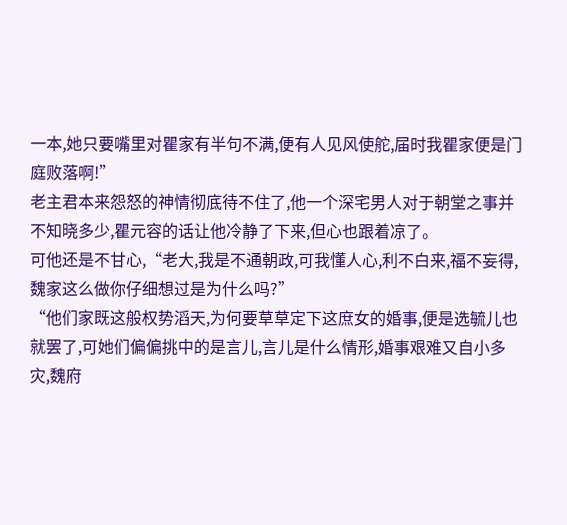一本,她只要嘴里对瞿家有半句不满,便有人见风使舵,届时我瞿家便是门庭败落啊!”
老主君本来怨怒的神情彻底待不住了,他一个深宅男人对于朝堂之事并不知晓多少,瞿元容的话让他冷静了下来,但心也跟着凉了。
可他还是不甘心,“老大,我是不通朝政,可我懂人心,利不白来,福不妄得,魏家这么做你仔细想过是为什么吗?”
“他们家既这般权势滔天,为何要草草定下这庶女的婚事,便是选毓儿也就罢了,可她们偏偏挑中的是言儿,言儿是什么情形,婚事艰难又自小多灾,魏府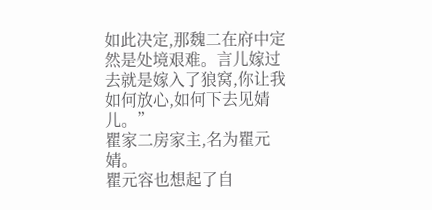如此决定,那魏二在府中定然是处境艰难。言儿嫁过去就是嫁入了狼窝,你让我如何放心,如何下去见婧儿。”
瞿家二房家主,名为瞿元婧。
瞿元容也想起了自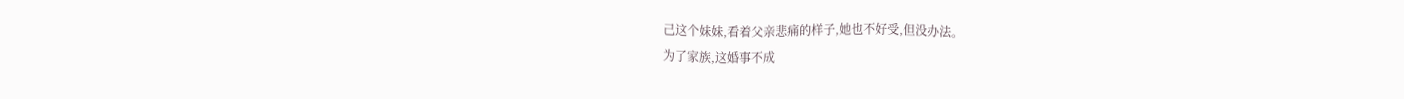己这个妹妹,看着父亲悲痛的样子,她也不好受,但没办法。
为了家族,这婚事不成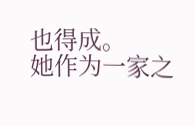也得成。
她作为一家之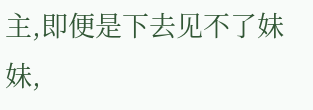主,即便是下去见不了妹妹,